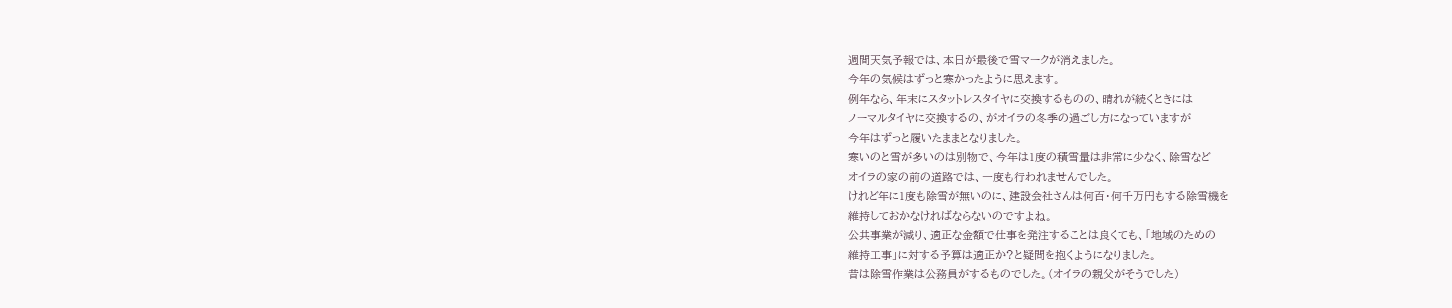週間天気予報では、本日が最後で雪マークが消えました。
今年の気候はずっと寒かったように思えます。
例年なら、年末にスタットレスタイヤに交換するものの、晴れが続くときには
ノーマルタイヤに交換するの、がオイラの冬季の過ごし方になっていますが
今年はずっと履いたままとなりました。
寒いのと雪が多いのは別物で、今年は1度の積雪量は非常に少なく、除雪など
オイラの家の前の道路では、一度も行われませんでした。
けれど年に1度も除雪が無いのに、建設会社さんは何百・何千万円もする除雪機を
維持しておかなければならないのですよね。
公共事業が減り、適正な金額で仕事を発注することは良くても、「地域のための
維持工事」に対する予算は適正か?と疑問を抱くようになりました。
昔は除雪作業は公務員がするものでした。(オイラの親父がそうでした)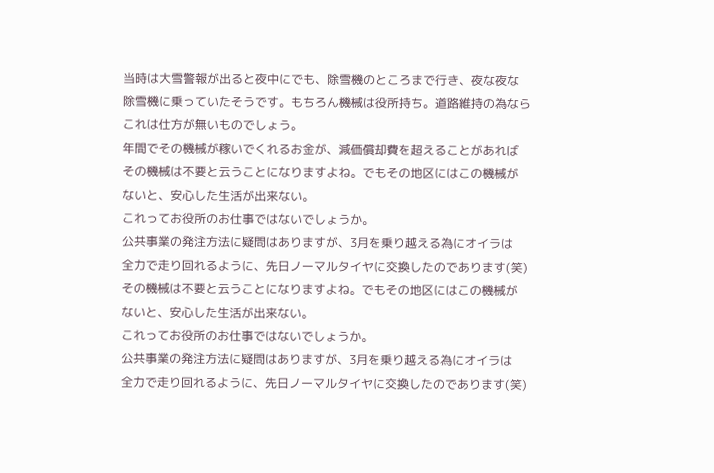当時は大雪警報が出ると夜中にでも、除雪機のところまで行き、夜な夜な
除雪機に乗っていたそうです。もちろん機械は役所持ち。道路維持の為なら
これは仕方が無いものでしょう。
年間でその機械が稼いでくれるお金が、減価償却費を超えることがあれば
その機械は不要と云うことになりますよね。でもその地区にはこの機械が
ないと、安心した生活が出来ない。
これってお役所のお仕事ではないでしょうか。
公共事業の発注方法に疑問はありますが、3月を乗り越える為にオイラは
全力で走り回れるように、先日ノーマルタイヤに交換したのであります(笑)
その機械は不要と云うことになりますよね。でもその地区にはこの機械が
ないと、安心した生活が出来ない。
これってお役所のお仕事ではないでしょうか。
公共事業の発注方法に疑問はありますが、3月を乗り越える為にオイラは
全力で走り回れるように、先日ノーマルタイヤに交換したのであります(笑)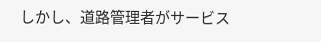しかし、道路管理者がサービス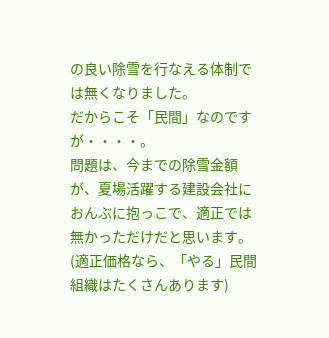の良い除雪を行なえる体制では無くなりました。
だからこそ「民間」なのですが・・・・。
問題は、今までの除雪金額が、夏場活躍する建設会社におんぶに抱っこで、適正では無かっただけだと思います。
(適正価格なら、「やる」民間組織はたくさんあります)